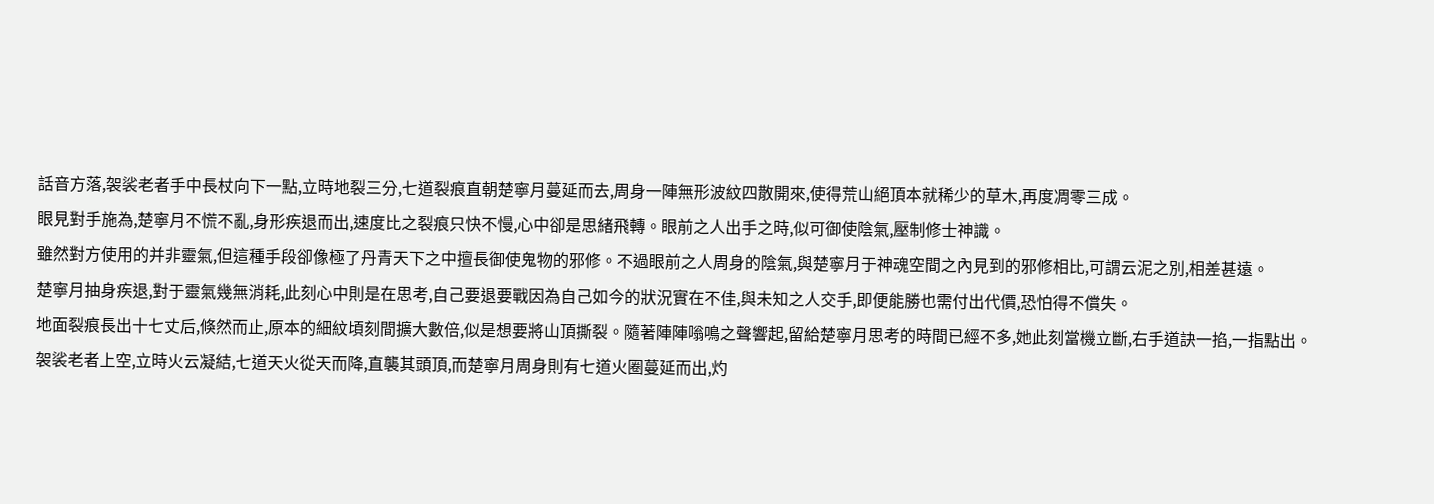話音方落,袈裟老者手中長杖向下一點,立時地裂三分,七道裂痕直朝楚寧月蔓延而去,周身一陣無形波紋四散開來,使得荒山絕頂本就稀少的草木,再度凋零三成。
眼見對手施為,楚寧月不慌不亂,身形疾退而出,速度比之裂痕只快不慢,心中卻是思緒飛轉。眼前之人出手之時,似可御使陰氣,壓制修士神識。
雖然對方使用的并非靈氣,但這種手段卻像極了丹青天下之中擅長御使鬼物的邪修。不過眼前之人周身的陰氣,與楚寧月于神魂空間之內見到的邪修相比,可謂云泥之別,相差甚遠。
楚寧月抽身疾退,對于靈氣幾無消耗,此刻心中則是在思考,自己要退要戰因為自己如今的狀況實在不佳,與未知之人交手,即便能勝也需付出代價,恐怕得不償失。
地面裂痕長出十七丈后,倏然而止,原本的細紋頃刻間擴大數倍,似是想要將山頂撕裂。隨著陣陣嗡鳴之聲響起,留給楚寧月思考的時間已經不多,她此刻當機立斷,右手道訣一掐,一指點出。
袈裟老者上空,立時火云凝結,七道天火從天而降,直襲其頭頂,而楚寧月周身則有七道火圈蔓延而出,灼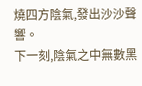燒四方陰氣,發出沙沙聲響。
下一刻,陰氣之中無數黑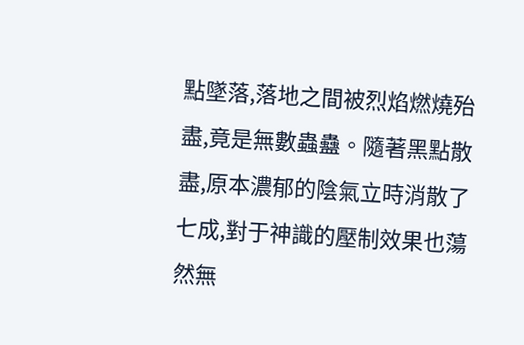點墜落,落地之間被烈焰燃燒殆盡,竟是無數蟲蠱。隨著黑點散盡,原本濃郁的陰氣立時消散了七成,對于神識的壓制效果也蕩然無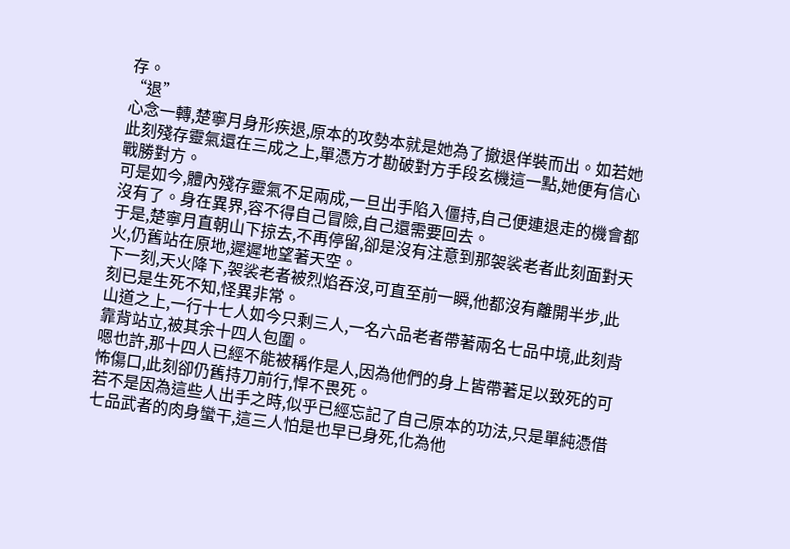存。
“退”
心念一轉,楚寧月身形疾退,原本的攻勢本就是她為了撤退佯裝而出。如若她此刻殘存靈氣還在三成之上,單憑方才勘破對方手段玄機這一點,她便有信心戰勝對方。
可是如今,體內殘存靈氣不足兩成,一旦出手陷入僵持,自己便連退走的機會都沒有了。身在異界,容不得自己冒險,自己還需要回去。
于是,楚寧月直朝山下掠去,不再停留,卻是沒有注意到那袈裟老者此刻面對天火,仍舊站在原地,遲遲地望著天空。
下一刻,天火降下,袈裟老者被烈焰吞沒,可直至前一瞬,他都沒有離開半步,此刻已是生死不知,怪異非常。
山道之上,一行十七人如今只剩三人,一名六品老者帶著兩名七品中境,此刻背靠背站立,被其余十四人包圍。
嗯也許,那十四人已經不能被稱作是人,因為他們的身上皆帶著足以致死的可怖傷口,此刻卻仍舊持刀前行,悍不畏死。
若不是因為這些人出手之時,似乎已經忘記了自己原本的功法,只是單純憑借七品武者的肉身蠻干,這三人怕是也早已身死,化為他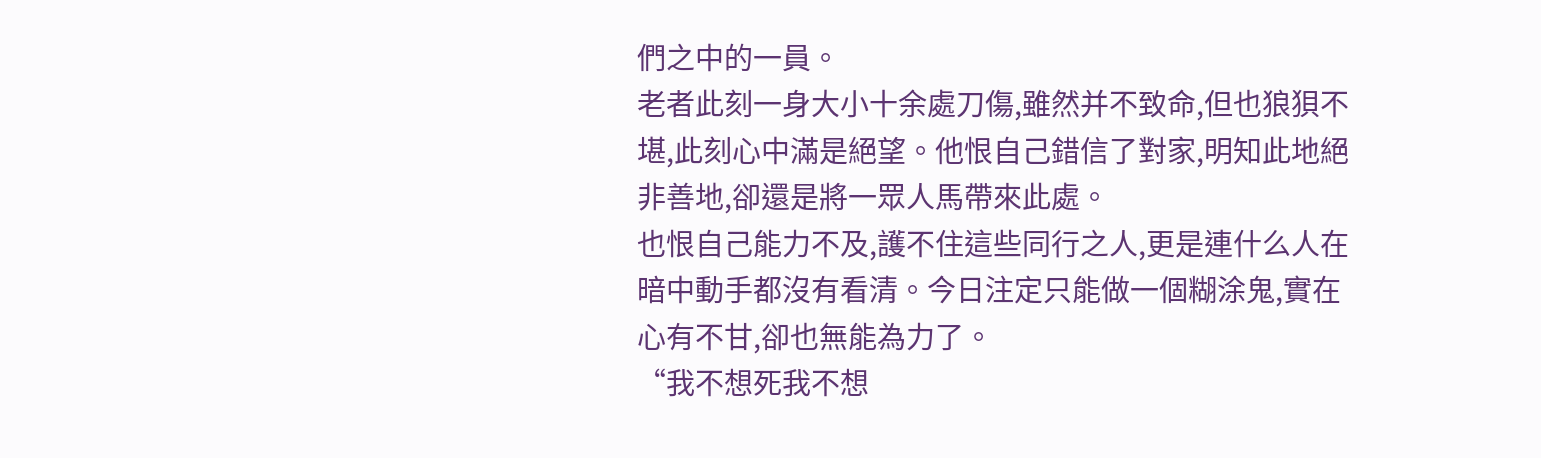們之中的一員。
老者此刻一身大小十余處刀傷,雖然并不致命,但也狼狽不堪,此刻心中滿是絕望。他恨自己錯信了對家,明知此地絕非善地,卻還是將一眾人馬帶來此處。
也恨自己能力不及,護不住這些同行之人,更是連什么人在暗中動手都沒有看清。今日注定只能做一個糊涂鬼,實在心有不甘,卻也無能為力了。
“我不想死我不想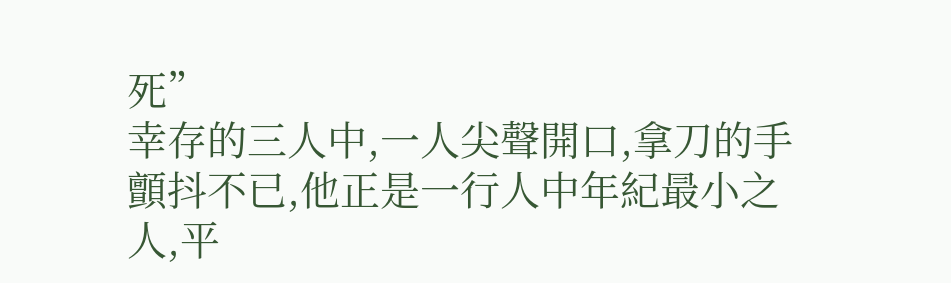死”
幸存的三人中,一人尖聲開口,拿刀的手顫抖不已,他正是一行人中年紀最小之人,平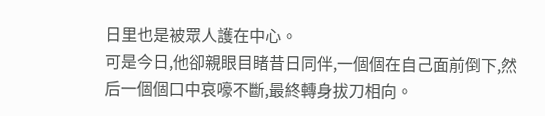日里也是被眾人護在中心。
可是今日,他卻親眼目睹昔日同伴,一個個在自己面前倒下,然后一個個口中哀嚎不斷,最終轉身拔刀相向。